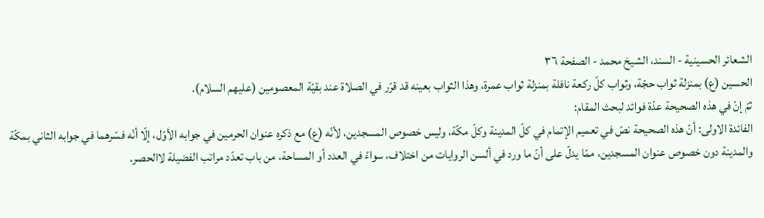الشعائر الحسينية - السند، الشيخ محمد - الصفحة ٣٦
الحسين (ع) بمنزلة ثواب حجّة، وثواب كلّ ركعة نافلة بمنزلة ثواب عمرة، وهذا الثواب بعينه قد قرّر في الصلاة عند بقيّة المعصومين (عليهم السلام).
ثمّ إنّ في هذه الصحيحة عدّة فوائد لبحث المقام:
الفائدة الاولى: أنّ هذه الصحيحة نصّ في تعميم الإتمام في كلّ المدينة وكلّ مكّة، وليس خصوص المسجدين، لأنّه (ع) مع ذكره عنوان الحرمين في جوابه الأوّل، إلّا أنّه فسّرهما في جوابه الثاني بمكّة والمدينة دون خصوص عنوان المسجدين، ممّا يدلّ على أنّ ما ورد في ألسن الروايات من اختلاف، سواءً في العدد أو المساحة، من باب تعدّد مراتب الفضيلة لاالحصر.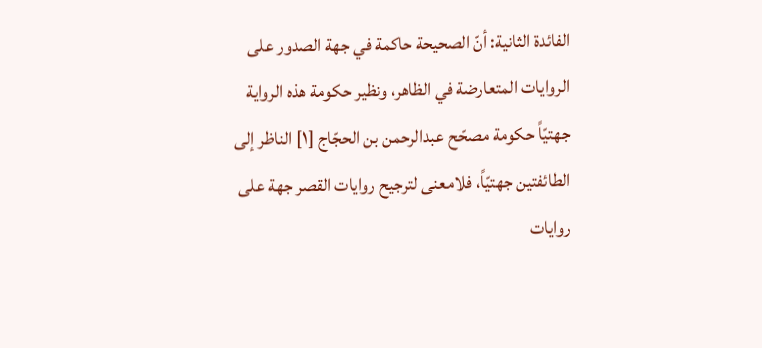الفائدة الثانية: أنّ الصحيحة حاكمة في جهة الصدور على الروايات المتعارضة في الظاهر، ونظير حكومة هذه الرواية جهتيّاً حكومة مصحّح عبدالرحمن بن الحجّاج [١] الناظر إلى الطائفتين جهتيّاً، فلامعنى لترجيح روايات القصر جهة على روايات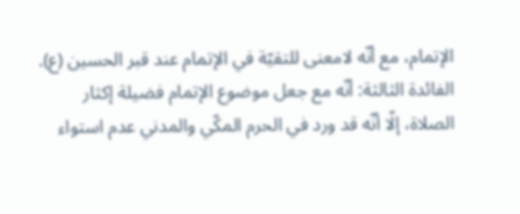الإتمام، مع أنّه لامعنى للتقيّة في الإتمام عند قبر الحسين (ع).
الفائدة الثالثة: أنّه مع جعل موضوع الإتمام فضيلة إكثار الصلاة، إلّا أنّه قد ورد في الحرم المكّي والمدني عدم استواء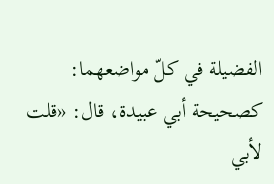الفضيلة في كلّ مواضعهما:
كصحيحة أبي عبيدة، قال: «قلت لأبي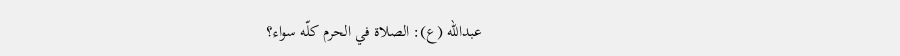عبدالله (ع): الصلاة في الحرم كلّه سواء؟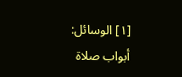[١] الوسائل: أبواب صلاة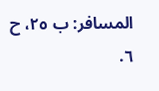المسافر: ب ٢٥، ح ٦.